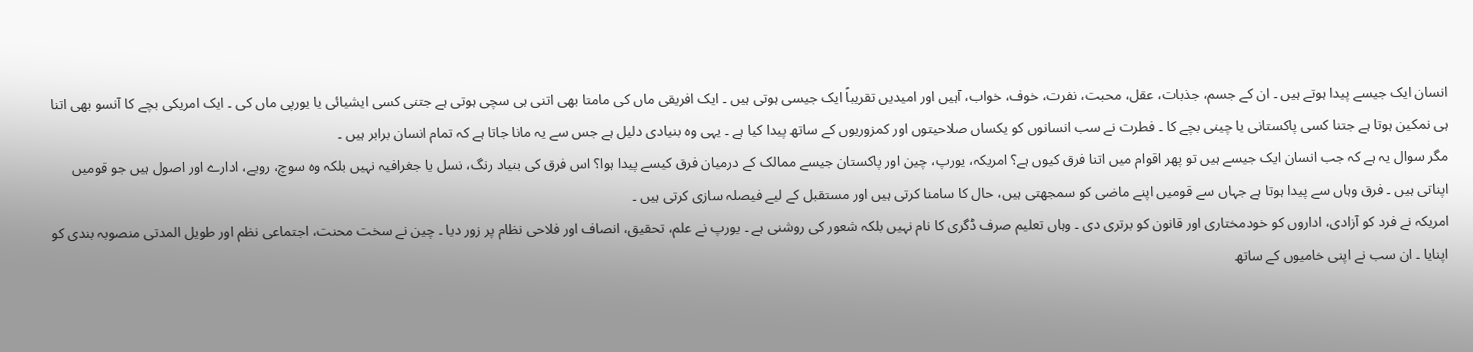انسان ایک جیسے پیدا ہوتے ہیں ۔ ان کے جسم، جذبات، عقل، محبت، نفرت، خوف، خواب، آہیں اور امیدیں تقریباً ایک جیسی ہوتی ہیں ۔ ایک افریقی ماں کی مامتا بھی اتنی ہی سچی ہوتی ہے جتنی کسی ایشیائی یا یورپی ماں کی ۔ ایک امریکی بچے کا آنسو بھی اتنا ہی نمکین ہوتا ہے جتنا کسی پاکستانی یا چینی بچے کا ۔ فطرت نے سب انسانوں کو یکساں صلاحیتوں اور کمزوریوں کے ساتھ پیدا کیا ہے ۔ یہی وہ بنیادی دلیل ہے جس سے یہ مانا جاتا ہے کہ تمام انسان برابر ہیں ۔
مگر سوال یہ ہے کہ جب انسان ایک جیسے ہیں تو پھر اقوام میں اتنا فرق کیوں ہے؟ امریکہ، یورپ، چین اور پاکستان جیسے ممالک کے درمیان فرق کیسے پیدا ہوا؟ اس فرق کی بنیاد رنگ، نسل یا جغرافیہ نہیں بلکہ وہ سوچ، رویے، ادارے اور اصول ہیں جو قومیں اپناتی ہیں ۔ فرق وہاں سے پیدا ہوتا ہے جہاں سے قومیں اپنے ماضی کو سمجھتی ہیں، حال کا سامنا کرتی ہیں اور مستقبل کے لیے فیصلہ سازی کرتی ہیں ۔
امریکہ نے فرد کو آزادی، اداروں کو خودمختاری اور قانون کو برتری دی ۔ وہاں تعلیم صرف ڈگری کا نام نہیں بلکہ شعور کی روشنی ہے ۔ یورپ نے علم، تحقیق، انصاف اور فلاحی نظام پر زور دیا ۔ چین نے سخت محنت، اجتماعی نظم اور طویل المدتی منصوبہ بندی کو اپنایا ۔ ان سب نے اپنی خامیوں کے ساتھ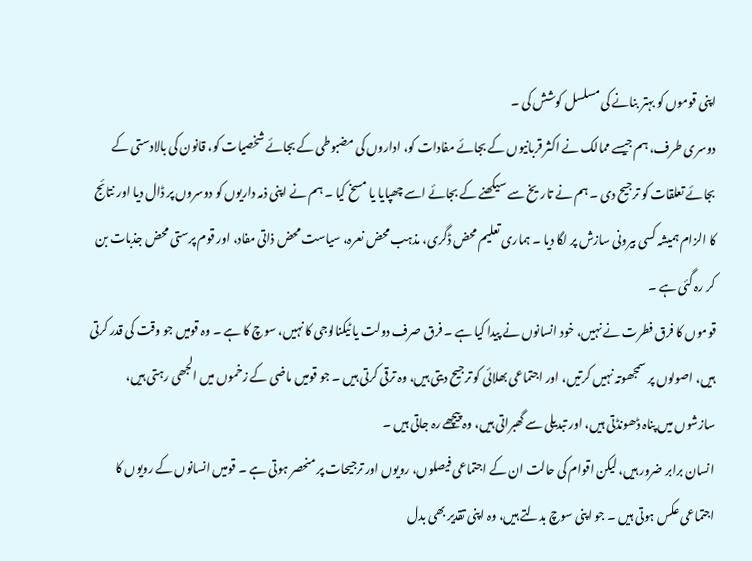اپنی قوموں کو بہتر بنانے کی مسلسل کوشش کی ۔
دوسری طرف، ہم جیسے ممالک نے اکثر قربانیوں کے بجائے مفادات کو، اداروں کی مضبوطی کے بجائے شخصیات کو، قانون کی بالادستی کے بجائے تعلقات کو ترجیح دی ۔ ہم نے تاریخ سے سیکھنے کے بجائے اسے چھپایا یا مسخ کیا ۔ ہم نے اپنی ذمہ داریوں کو دوسروں پر ڈال دیا اور نتائج کا الزام ہمیشہ کسی بیرونی سازش پر لگا دیا ۔ ہماری تعلیم محض ڈگری، مذہب محض نعرہ، سیاست محض ذاتی مفاد، اور قوم پرستی محض جذبات بن کر رہ گئی ہے ۔
قوموں کا فرق فطرت نے نہیں، خود انسانوں نے پیدا کیا ہے ۔ فرق صرف دولت یا ٹیکنالوجی کا نہیں، سوچ کا ہے ۔ وہ قومیں جو وقت کی قدر کرتی ہیں، اصولوں پر سمجھوتہ نہیں کرتیں، اور اجتماعی بھلائی کو ترجیح دیتی ہیں، وہ ترقی کرتی ہیں ۔ جو قومیں ماضی کے زخموں میں الجھی رہتی ہیں، سازشوں میں پناہ ڈھونڈتی ہیں، اور تبدیلی سے گھبراتی ہیں، وہ پیچھے رہ جاتی ہیں ۔
انسان برابر ضرور ہیں، لیکن اقوام کی حالت ان کے اجتماعی فیصلوں، رویوں اور ترجیحات پر منحصر ہوتی ہے ۔ قومیں انسانوں کے رویوں کا اجتماعی عکس ہوتی ہیں ۔ جو اپنی سوچ بدلتے ہیں، وہ اپنی تقدیر بھی بدل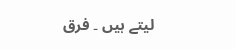لیتے ہیں ۔ فرق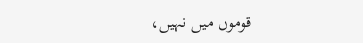قوموں میں نہیں،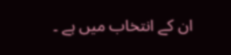ان کے انتخاب میں ہے ۔